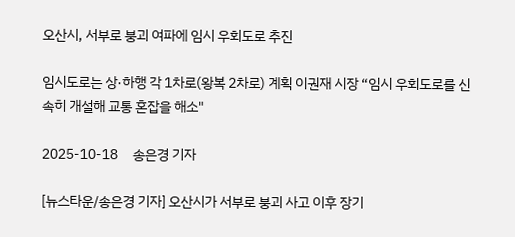오산시, 서부로 붕괴 여파에 임시 우회도로 추진

임시도로는 상·하행 각 1차로(왕복 2차로) 계획 이권재 시장 “임시 우회도로를 신속히 개설해 교통 혼잡을 해소"

2025-10-18     송은경 기자

[뉴스타운/송은경 기자] 오산시가 서부로 붕괴 사고 이후 장기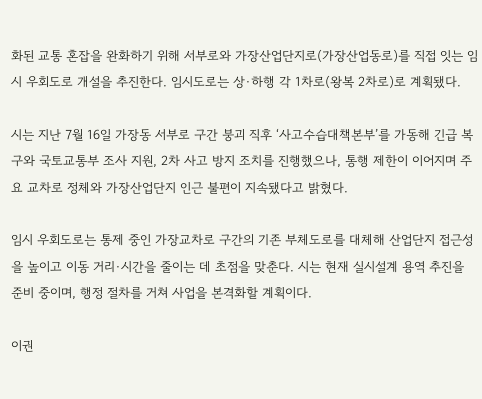화된 교통 혼잡을 완화하기 위해 서부로와 가장산업단지로(가장산업동로)를 직접 잇는 임시 우회도로 개설을 추진한다. 임시도로는 상·하행 각 1차로(왕복 2차로)로 계획됐다.

시는 지난 7월 16일 가장동 서부로 구간 붕괴 직후 ‘사고수습대책본부’를 가동해 긴급 복구와 국토교통부 조사 지원, 2차 사고 방지 조치를 진행했으나, 통행 제한이 이어지며 주요 교차로 정체와 가장산업단지 인근 불편이 지속됐다고 밝혔다.

임시 우회도로는 통제 중인 가장교차로 구간의 기존 부체도로를 대체해 산업단지 접근성을 높이고 이동 거리·시간을 줄이는 데 초점을 맞춘다. 시는 현재 실시설계 용역 추진을 준비 중이며, 행정 절차를 거쳐 사업을 본격화할 계획이다.

이권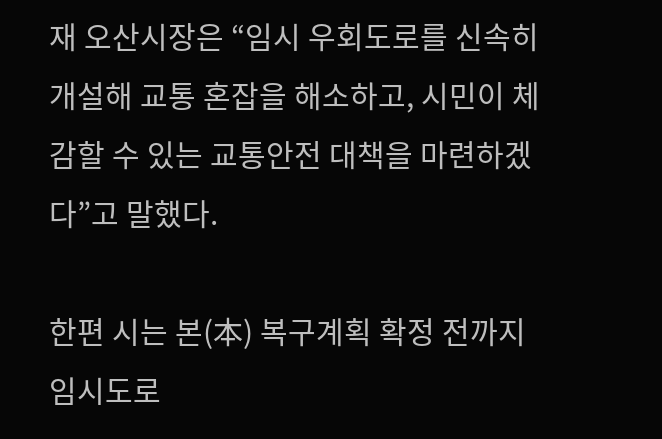재 오산시장은 “임시 우회도로를 신속히 개설해 교통 혼잡을 해소하고, 시민이 체감할 수 있는 교통안전 대책을 마련하겠다”고 말했다.

한편 시는 본(本) 복구계획 확정 전까지 임시도로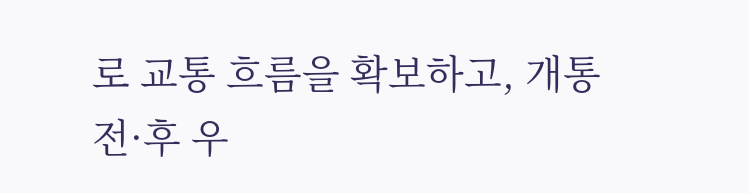로 교통 흐름을 확보하고, 개통 전·후 우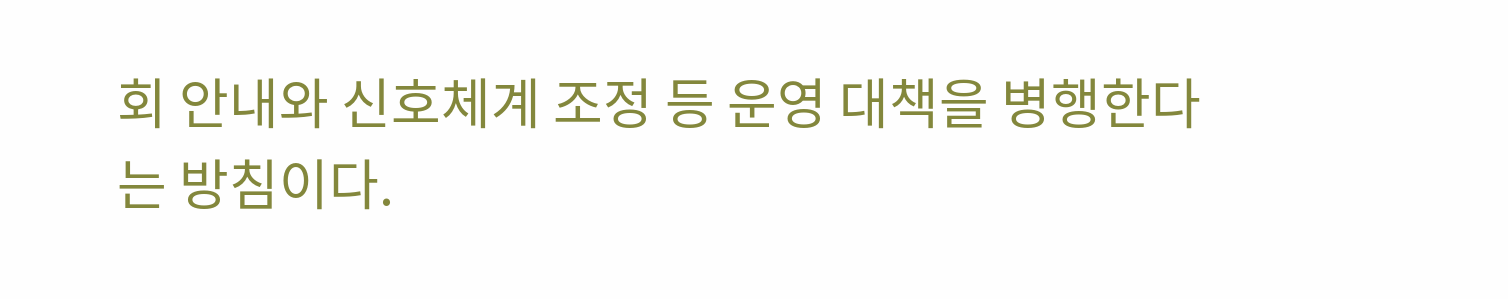회 안내와 신호체계 조정 등 운영 대책을 병행한다는 방침이다.